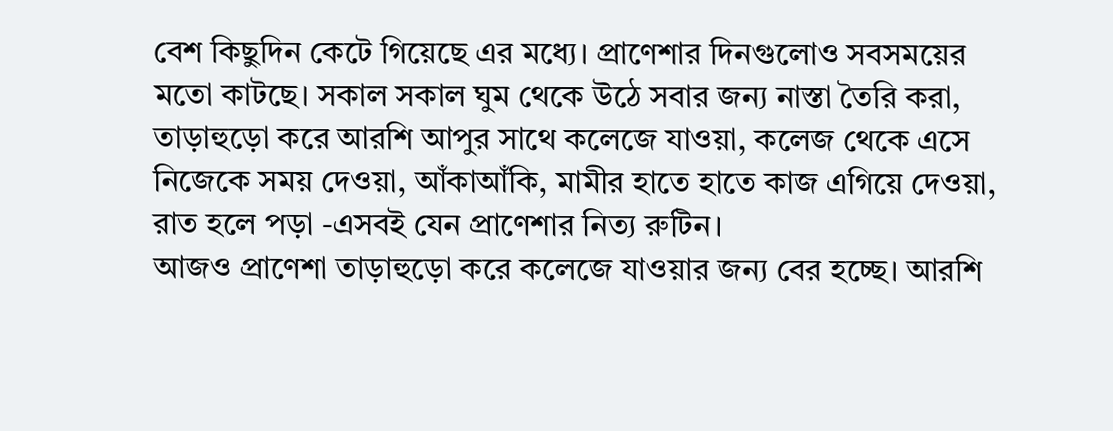বেশ কিছুদিন কেটে গিয়েছে এর মধ্যে। প্রাণেশার দিনগুলোও সবসময়ের মতো কাটছে। সকাল সকাল ঘুম থেকে উঠে সবার জন্য নাস্তা তৈরি করা, তাড়াহুড়ো করে আরশি আপুর সাথে কলেজে যাওয়া, কলেজ থেকে এসে নিজেকে সময় দেওয়া, আঁকাআঁকি, মামীর হাতে হাতে কাজ এগিয়ে দেওয়া, রাত হলে পড়া -এসবই যেন প্রাণেশার নিত্য রুটিন।
আজও প্রাণেশা তাড়াহুড়ো করে কলেজে যাওয়ার জন্য বের হচ্ছে। আরশি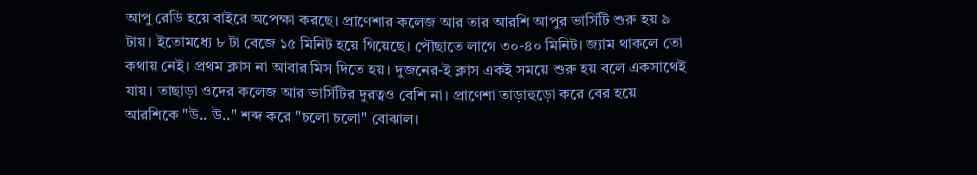আপু রেডি হয়ে বাইরে অপেক্ষা করছে। প্রাণেশার কলেজ আর তার আরশি আপুর ভার্সিটি শুরু হয় ৯ টায়। ইতোমধ্যে ৮ টা বেজে ১৫ মিনিট হয়ে গিয়েছে। পৌছাতে লাগে ৩০-৪০ মিনিট। জ্যাম থাকলে তো কথায় নেই। প্রথম ক্লাস না আবার মিস দিতে হয়। দুজনের-ই ক্লাস একই সময়ে শুরু হয় বলে একসাথেই যায়। তাছাড়া ওদের কলেজ আর ভার্সিটির দুরত্বও বেশি না। প্রাণেশা তাড়াহুড়ো করে বের হয়ে আরশিকে "উ.. উ.." শব্দ করে "চলো চলো" বোঝাল।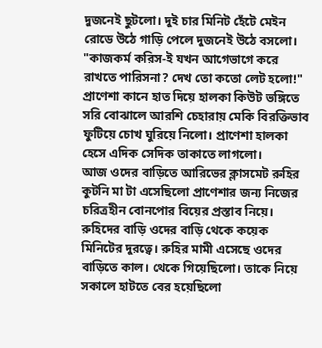দুজনেই ছুটলো। দুই চার মিনিট হেঁটে মেইন রোডে উঠে গাড়ি পেলে দুজনেই উঠে বসলো।
"কাজকর্ম করিস-ই যখন আগেভাগে করে রাখতে পারিসনা? দেখ তো কতো লেট হলো!"
প্রাণেশা কানে হাত দিয়ে হালকা কিউট ভঙ্গিতে সরি বোঝালে আরশি চেহারায় মেকি বিরক্তিভাব ফুটিয়ে চোখ ঘুরিয়ে নিলো। প্রাণেশা হালকা হেসে এদিক সেদিক তাকাতে লাগলো।
আজ ওদের বাড়িতে আরিভের ক্লাসমেট রুহির কুটনি মা টা এসেছিলো প্রাণেশার জন্য নিজের চরিত্রহীন বোনপোর বিয়ের প্রস্তাব নিয়ে। রুহিদের বাড়ি ওদের বাড়ি থেকে কয়েক মিনিটের দুরত্বে। রুহির মামী এসেছে ওদের বাড়িতে কাল। থেকে গিয়েছিলো। তাকে নিয়ে সকালে হাটতে বের হয়েছিলো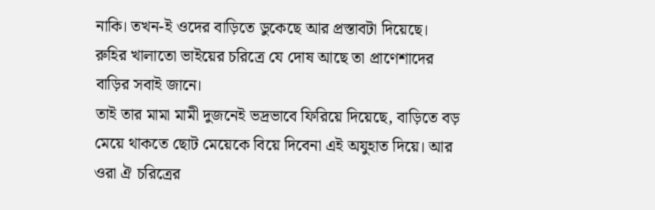নাকি। তখন-ই ওদের বাড়িতে ডুকেছে আর প্রস্তাবটা দিয়েছে। রুহির খালাতো ভাইয়ের চরিত্রে যে দোষ আছে তা প্রাণেশাদের বাড়ির সবাই জানে।
তাই তার মামা মামী দুজনেই ভদ্রভাবে ফিরিয়ে দিয়েছে, বাড়িতে বড় মেয়ে থাকতে ছোট মেয়েকে বিয়ে দিবেনা এই অযুহাত দিয়ে। আর ওরা ঐ চরিত্রের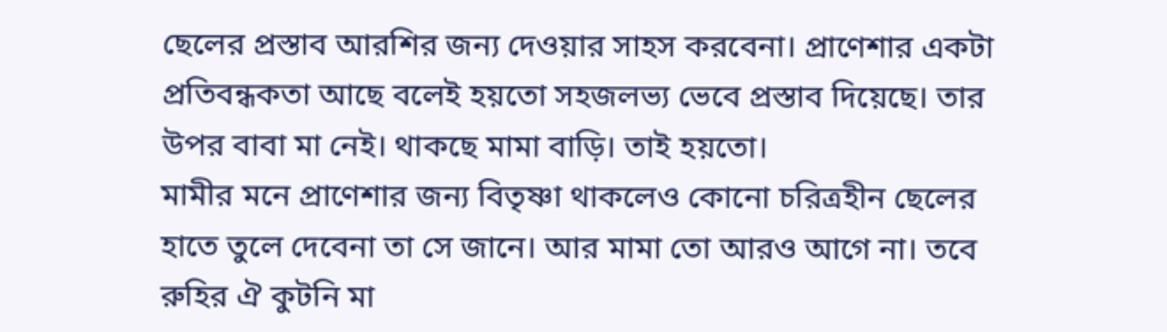ছেলের প্রস্তাব আরশির জন্য দেওয়ার সাহস করবেনা। প্রাণেশার একটা প্রতিবন্ধকতা আছে বলেই হয়তো সহজলভ্য ভেবে প্রস্তাব দিয়েছে। তার উপর বাবা মা নেই। থাকছে মামা বাড়ি। তাই হয়তো।
মামীর মনে প্রাণেশার জন্য বিতৃষ্ণা থাকলেও কোনো চরিত্রহীন ছেলের হাতে তুলে দেবেনা তা সে জানে। আর মামা তো আরও আগে না। তবে রুহির ঐ কুটনি মা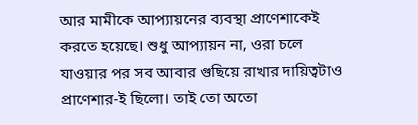আর মামীকে আপ্যায়নের ব্যবস্থা প্রাণেশাকেই করতে হয়েছে। শুধু আপ্যায়ন না, ওরা চলে যাওয়ার পর সব আবার গুছিয়ে রাখার দায়িত্বটাও প্রাণেশার-ই ছিলো। তাই তো অতো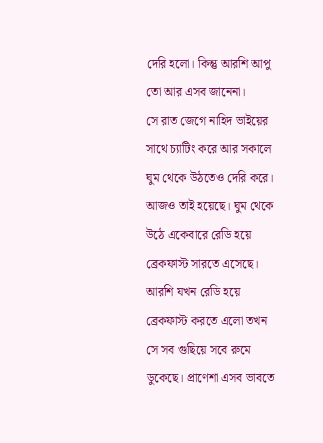দেরি হলো। কিন্তু আরশি আপু তো আর এসব জানেনা।
সে রাত জেগে নাহিদ ভাইয়ের সাথে চ্যাটিং করে আর সকালে ঘুম থেকে উঠতেও দেরি করে। আজও তাই হয়েছে। ঘুম থেকে উঠে একেবারে রেডি হয়ে ব্রেকফাস্ট সারতে এসেছে। আরশি যখন রেডি হয়ে ব্রেকফাস্ট করতে এলো তখন সে সব গুছিয়ে সবে রুমে ডুকেছে। প্রাণেশা এসব ভাবতে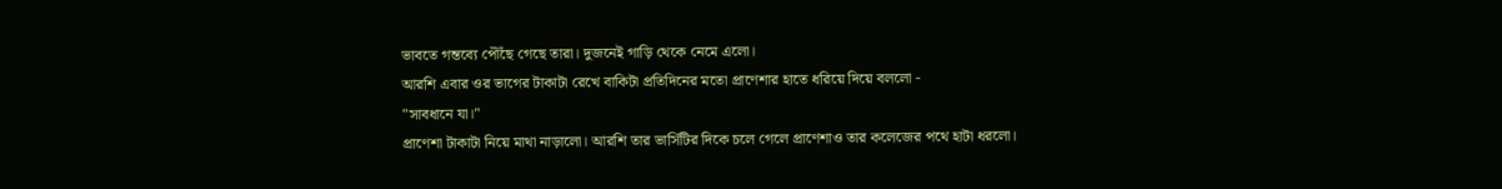ভাবতে গন্তব্যে পৌঁছে গেছে তারা। দুজনেই গাড়ি থেকে নেমে এলো।
আরশি এবার ওর ভাগের টাকাটা রেখে বাকিটা প্রতিদিনের মতো প্রাণেশার হাতে ধরিয়ে দিয়ে বললো -
"সাবধানে যা।"
প্রাণেশা টাকাটা নিয়ে মাথা নাড়ালো। আরশি তার ভার্সিটির দিকে চলে গেলে প্রাণেশাও তার কলেজের পথে হাটা ধরলো।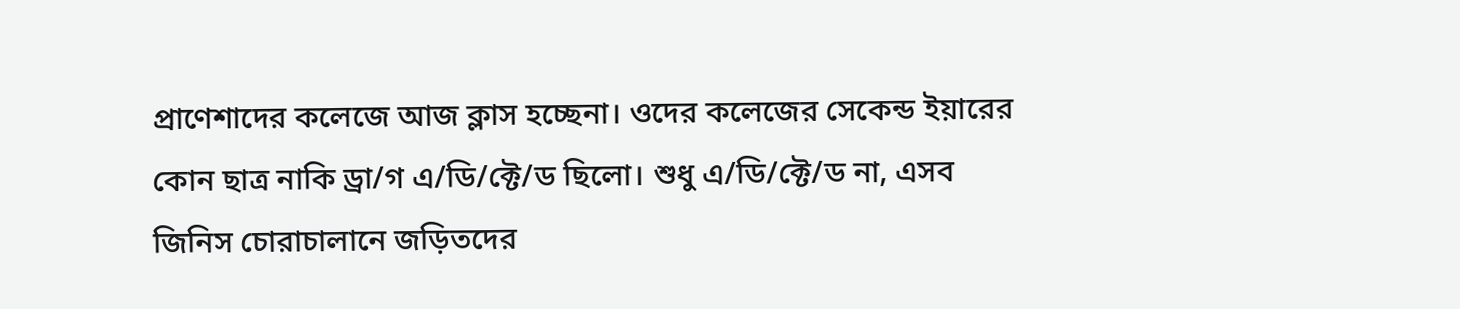প্রাণেশাদের কলেজে আজ ক্লাস হচ্ছেনা। ওদের কলেজের সেকেন্ড ইয়ারের কোন ছাত্র নাকি ড্রা/গ এ/ডি/ক্টে/ড ছিলো। শুধু এ/ডি/ক্টে/ড না, এসব জিনিস চোরাচালানে জড়িতদের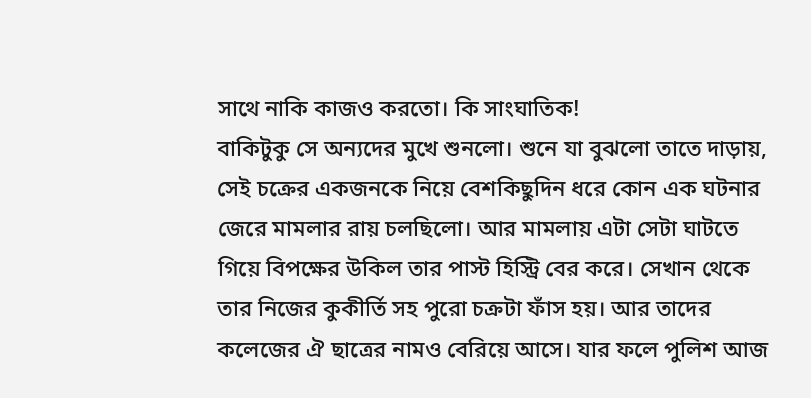সাথে নাকি কাজও করতো। কি সাংঘাতিক!
বাকিটুকু সে অন্যদের মুখে শুনলো। শুনে যা বুঝলো তাতে দাড়ায়, সেই চক্রের একজনকে নিয়ে বেশকিছুদিন ধরে কোন এক ঘটনার জেরে মামলার রায় চলছিলো। আর মামলায় এটা সেটা ঘাটতে গিয়ে বিপক্ষের উকিল তার পাস্ট হিস্ট্রি বের করে। সেখান থেকে তার নিজের কুকীর্তি সহ পুরো চক্রটা ফাঁস হয়। আর তাদের কলেজের ঐ ছাত্রের নামও বেরিয়ে আসে। যার ফলে পুলিশ আজ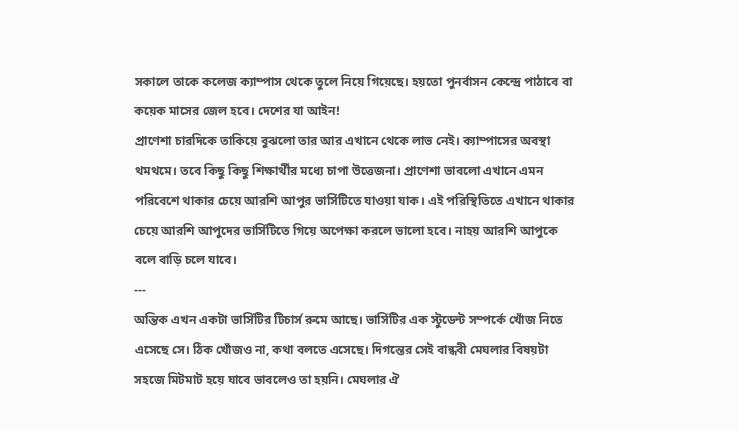সকালে তাকে কলেজ ক্যাম্পাস থেকে তুলে নিয়ে গিয়েছে। হয়তো পুনর্বাসন কেন্দ্রে পাঠাবে বা কয়েক মাসের জেল হবে। দেশের যা আইন!
প্রাণেশা চারদিকে তাকিয়ে বুঝলো তার আর এখানে থেকে লাভ নেই। ক্যাম্পাসের অবস্থা থমথমে। তবে কিছু কিছু শিক্ষার্থীর মধ্যে চাপা উত্তেজনা। প্রাণেশা ভাবলো এখানে এমন পরিবেশে থাকার চেয়ে আরশি আপুর ভার্সিটিতে যাওয়া যাক। এই পরিস্থিতিতে এখানে থাকার চেয়ে আরশি আপুদের ভার্সিটিতে গিয়ে অপেক্ষা করলে ভালো হবে। নাহয় আরশি আপুকে বলে বাড়ি চলে যাবে।
---
অন্তিক এখন একটা ভার্সিটির টিচার্স রুমে আছে। ভার্সিটির এক স্টুডেন্ট সম্পর্কে খোঁজ নিতে এসেছে সে। ঠিক খোঁজও না, কথা বলতে এসেছে। দিগন্তের সেই বান্ধবী মেঘলার বিষয়টা সহজে মিটমাট হয়ে যাবে ভাবলেও তা হয়নি। মেঘলার ঐ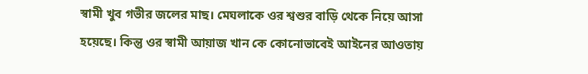স্বামী খুব গভীর জলের মাছ। মেঘলাকে ওর শ্বশুর বাড়ি থেকে নিয়ে আসা হয়েছে। কিন্তু ওর স্বামী আয়াজ খান কে কোনোভাবেই আইনের আওতায়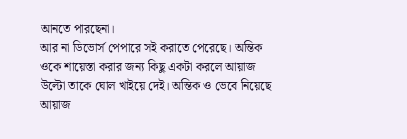আনতে পারছেনা।
আর না ডিভোর্স পেপারে সই করাতে পেরেছে। অন্তিক ওকে শায়েস্তা করার জন্য কিছু একটা করলে আয়াজ উল্টো তাকে ঘোল খাইয়ে দেই। অন্তিক ও ভেবে নিয়েছে আয়াজ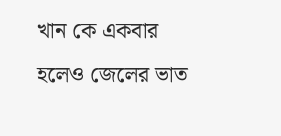খান কে একবার হলেও জেলের ভাত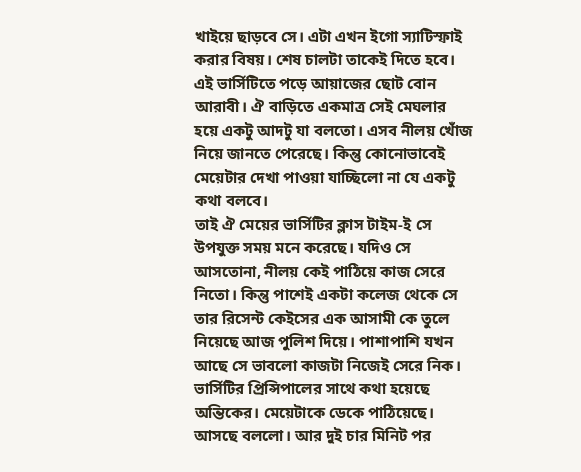খাইয়ে ছাড়বে সে। এটা এখন ইগো স্যাটিস্ফাই করার বিষয়। শেষ চালটা তাকেই দিতে হবে।
এই ভার্সিটিতে পড়ে আয়াজের ছোট বোন আরাবী। ঐ বাড়িতে একমাত্র সেই মেঘলার হয়ে একটু আদটু যা বলতো। এসব নীলয় খোঁজ নিয়ে জানতে পেরেছে। কিন্তু কোনোভাবেই মেয়েটার দেখা পাওয়া যাচ্ছিলো না যে একটু কথা বলবে।
তাই ঐ মেয়ের ভার্সিটির ক্লাস টাইম-ই সে উপযুক্ত সময় মনে করেছে। যদিও সে আসতোনা, নীলয় কেই পাঠিয়ে কাজ সেরে নিতো। কিন্তু পাশেই একটা কলেজ থেকে সে তার রিসেন্ট কেইসের এক আসামী কে তুলে নিয়েছে আজ পুলিশ দিয়ে। পাশাপাশি যখন আছে সে ভাবলো কাজটা নিজেই সেরে নিক।
ভার্সিটির প্রিন্সিপালের সাথে কথা হয়েছে অন্তিকের। মেয়েটাকে ডেকে পাঠিয়েছে। আসছে বললো। আর দুই চার মিনিট পর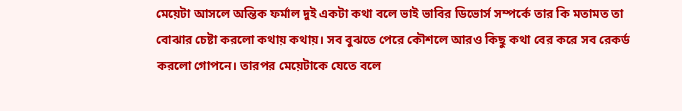মেয়েটা আসলে অন্তিক ফর্মাল দুই একটা কথা বলে ভাই ভাবির ডিভোর্স সম্পর্কে তার কি মতামত তা বোঝার চেষ্টা করলো কথায় কথায়। সব বুঝতে পেরে কৌশলে আরও কিছু কথা বের করে সব রেকর্ড করলো গোপনে। তারপর মেয়েটাকে যেতে বলে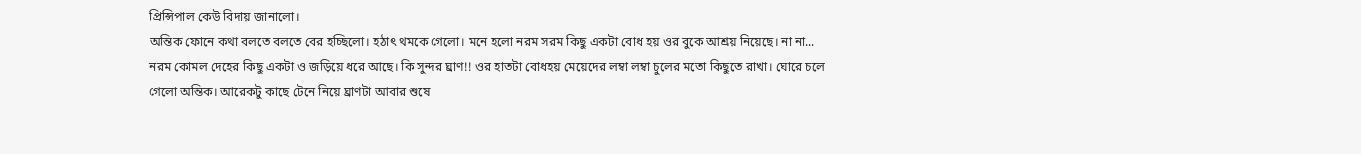প্রিন্সিপাল কেউ বিদায় জানালো।
অন্তিক ফোনে কথা বলতে বলতে বের হচ্ছিলো। হঠাৎ থমকে গেলো। মনে হলো নরম সরম কিছু একটা বোধ হয় ওর বুকে আশ্রয় নিয়েছে। না না... নরম কোমল দেহের কিছু একটা ও জড়িয়ে ধরে আছে। কি সুন্দর ঘ্রাণ!! ওর হাতটা বোধহয় মেয়েদের লম্বা লম্বা চুলের মতো কিছুতে রাখা। ঘোরে চলে গেলো অন্তিক। আরেকটু কাছে টেনে নিয়ে ঘ্রাণটা আবার শুষে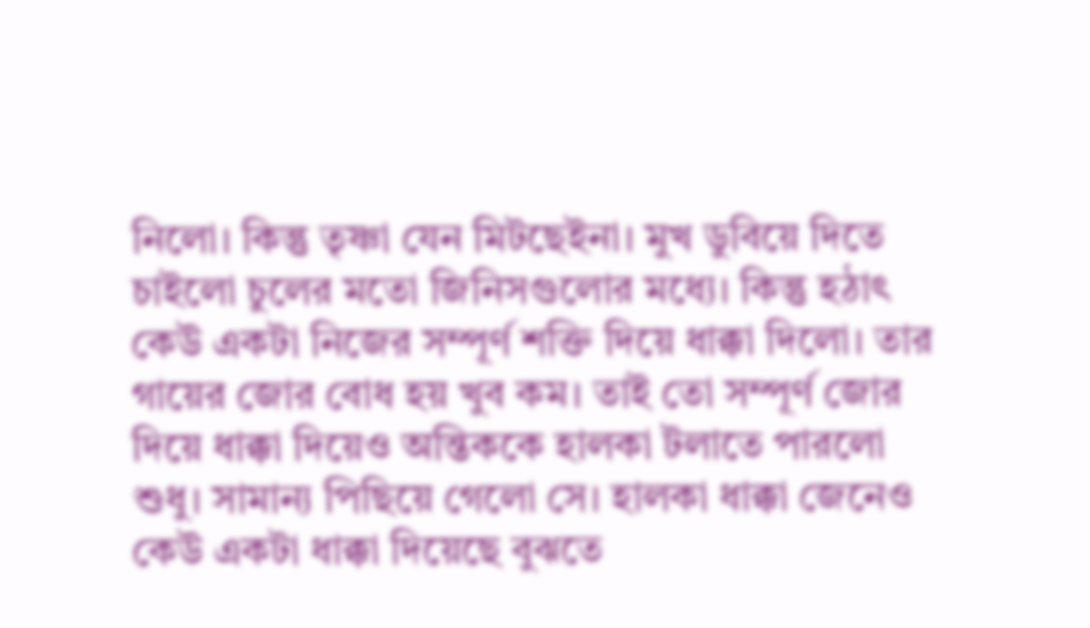নিলো। কিন্তু তৃষ্ণা যেন মিটছেইনা। মুখ ডুবিয়ে দিতে চাইলো চুলের মতো জিনিসগুলোর মধ্যে। কিন্তু হঠাৎ কেউ একটা নিজের সম্পূর্ণ শক্তি দিয়ে ধাক্কা দিলো। তার গায়ের জোর বোধ হয় খুব কম। তাই তো সম্পূর্ণ জোর দিয়ে ধাক্কা দিয়েও অন্তিককে হালকা টলাতে পারলো শুধু। সামান্য পিছিয়ে গেলো সে। হালকা ধাক্কা জেনেও কেউ একটা ধাক্কা দিয়েছে বুঝতে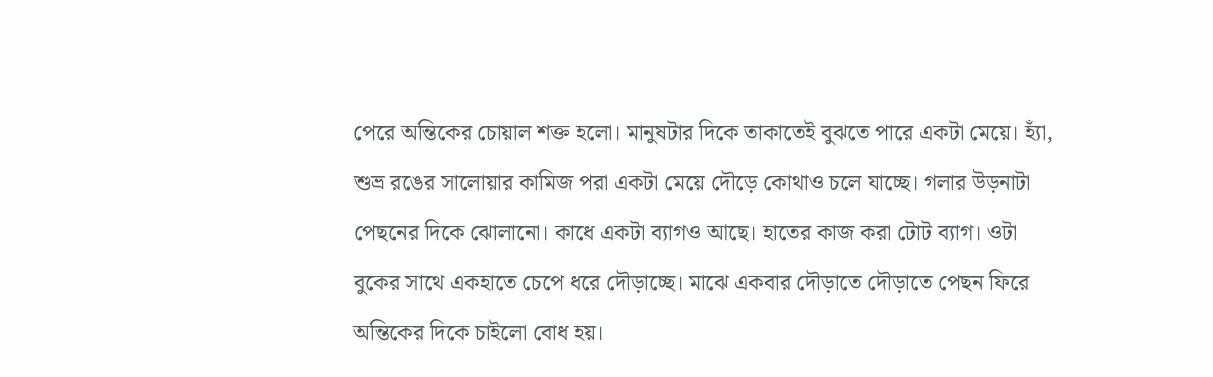পেরে অন্তিকের চোয়াল শক্ত হলো। মানুষটার দিকে তাকাতেই বুঝতে পারে একটা মেয়ে। হ্যাঁ, শুভ্র রঙের সালোয়ার কামিজ পরা একটা মেয়ে দৌড়ে কোথাও চলে যাচ্ছে। গলার উড়নাটা পেছনের দিকে ঝোলানো। কাধে একটা ব্যাগও আছে। হাতের কাজ করা টোট ব্যাগ। ওটা বুকের সাথে একহাতে চেপে ধরে দৌড়াচ্ছে। মাঝে একবার দৌড়াতে দৌড়াতে পেছন ফিরে অন্তিকের দিকে চাইলো বোধ হয়।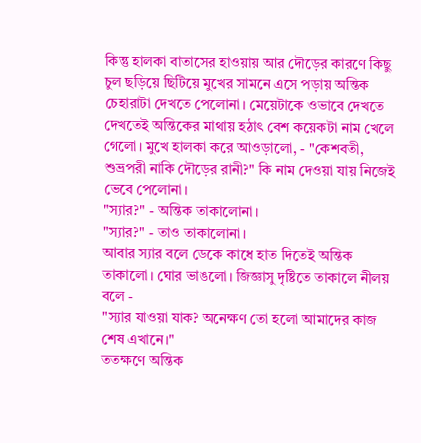কিন্তু হালকা বাতাসের হাওয়ায় আর দৌড়ের কারণে কিছু চুল ছড়িয়ে ছিটিয়ে মুখের সামনে এসে পড়ায় অন্তিক চেহারাটা দেখতে পেলোনা। মেয়েটাকে ওভাবে দেখতে দেখতেই অন্তিকের মাথায় হঠাৎ বেশ কয়েকটা নাম খেলে গেলো। মুখে হালকা করে আওড়ালো, - "কেশবতী, শুভ্রপরী নাকি দৌড়ের রানী?" কি নাম দেওয়া যায় নিজেই ভেবে পেলোনা।
"স্যার?" - অন্তিক তাকালোনা।
"স্যার?" - তাও তাকালোনা।
আবার স্যার বলে ডেকে কাধে হাত দিতেই অন্তিক তাকালো। ঘোর ভাঙলো। জিজ্ঞাসু দৃষ্টিতে তাকালে নীলয় বলে -
"স্যার যাওয়া যাক? অনেক্ষণ তো হলো আমাদের কাজ শেষ এখানে।"
ততক্ষণে অন্তিক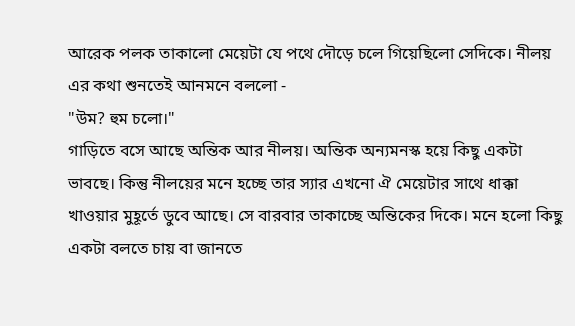আরেক পলক তাকালো মেয়েটা যে পথে দৌড়ে চলে গিয়েছিলো সেদিকে। নীলয় এর কথা শুনতেই আনমনে বললো -
"উম? হুম চলো।"
গাড়িতে বসে আছে অন্তিক আর নীলয়। অন্তিক অন্যমনস্ক হয়ে কিছু একটা ভাবছে। কিন্তু নীলয়ের মনে হচ্ছে তার স্যার এখনো ঐ মেয়েটার সাথে ধাক্কা খাওয়ার মুহূর্তে ডুবে আছে। সে বারবার তাকাচ্ছে অন্তিকের দিকে। মনে হলো কিছু একটা বলতে চায় বা জানতে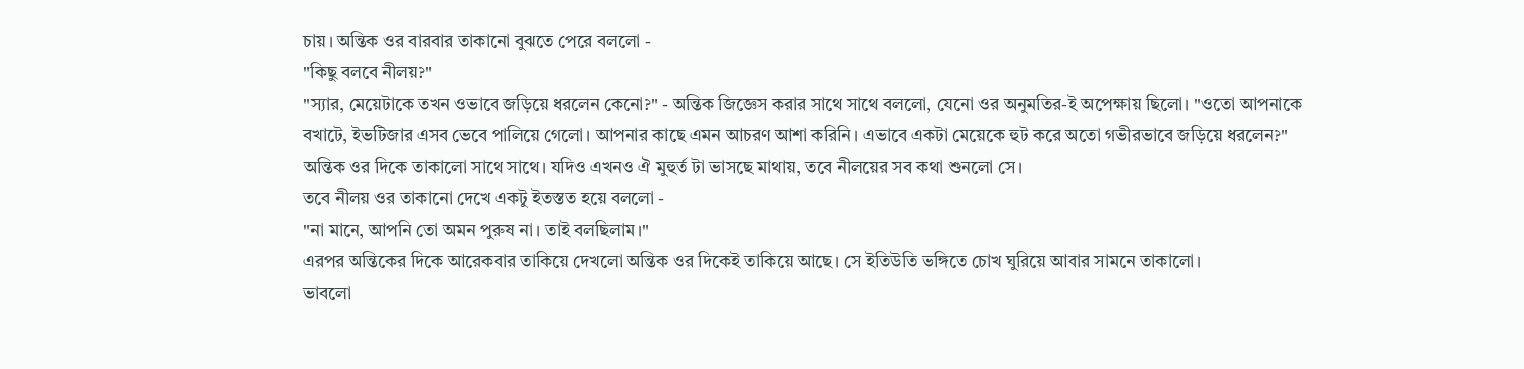চায়। অন্তিক ওর বারবার তাকানো বুঝতে পেরে বললো -
"কিছু বলবে নীলয়?"
"স্যার, মেয়েটাকে তখন ওভাবে জড়িয়ে ধরলেন কেনো?" - অন্তিক জিজ্ঞেস করার সাথে সাথে বললো, যেনো ওর অনুমতির-ই অপেক্ষায় ছিলো। "ওতো আপনাকে বখাটে, ইভটিজার এসব ভেবে পালিয়ে গেলো। আপনার কাছে এমন আচরণ আশা করিনি। এভাবে একটা মেয়েকে হুট করে অতো গভীরভাবে জড়িয়ে ধরলেন?"
অন্তিক ওর দিকে তাকালো সাথে সাথে। যদিও এখনও ঐ মুহুর্ত টা ভাসছে মাথায়, তবে নীলয়ের সব কথা শুনলো সে।
তবে নীলয় ওর তাকানো দেখে একটু ইতস্তত হয়ে বললো -
"না মানে, আপনি তো অমন পুরুষ না। তাই বলছিলাম।"
এরপর অন্তিকের দিকে আরেকবার তাকিয়ে দেখলো অন্তিক ওর দিকেই তাকিয়ে আছে। সে ইতিউতি ভঙ্গিতে চোখ ঘুরিয়ে আবার সামনে তাকালো।
ভাবলো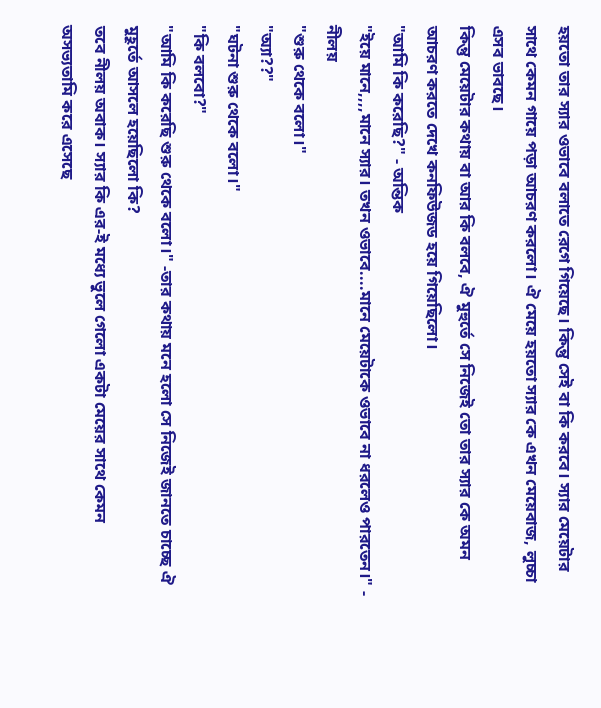হয়তো তার স্যার ওভাবে বলাতে রেগে গিয়েছে। কিন্তু সেই বা কি করবে। স্যার মেয়েটার সাথে কেমন গায়ে পড়া আচরণ করলো। ঐ মেয়ে হয়তো স্যার কে এখন মেয়েবাজ, লুচ্চা এসব ভাবছে।
কিন্তু মেয়েটার কথায় বা আর কি বলবে, ঐ মুহুর্তে সে নিজেই তো তার স্যার কে অমন আচরণ করতে দেখে কনফিউজড হয়ে গিয়েছিলো।
"আমি কি করেছি?" - অন্তিক
"ইয়ে মানে,,,,মানে স্যার। তখন ওভাবে....মানে মেয়েটাকে ওভাবে না ধরলেও পারতেন।" - নীলয়
"শুরু থেকে বলো।"
"অ্যা??"
"ঘটনা শুরু থেকে বলো।"
"কি বলবো?"
"আমি কি করেছি শুরু থেকে বলো।" -তার কথায় মনে হলো সে নিজেই জানতে চাচ্ছে ঐ মুহূর্তে আসলে হয়েছিলো কি?
তবে নীলয় অবাক। স্যার কি এর-ই মধ্যে ভুলে গেলো একটা মেয়ের সাথে কেমন অসভ্যতামি করে এসেছে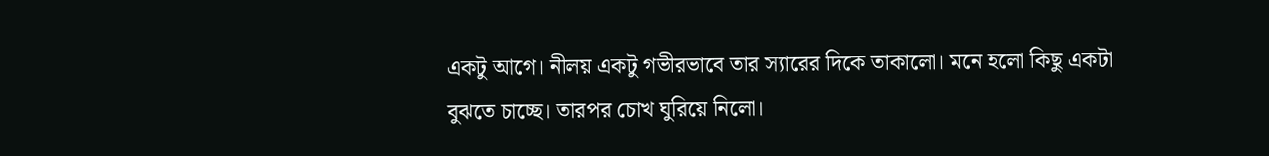একটু আগে। নীলয় একটু গভীরভাবে তার স্যারের দিকে তাকালো। মনে হলো কিছু একটা বুঝতে চাচ্ছে। তারপর চোখ ঘুরিয়ে নিলো।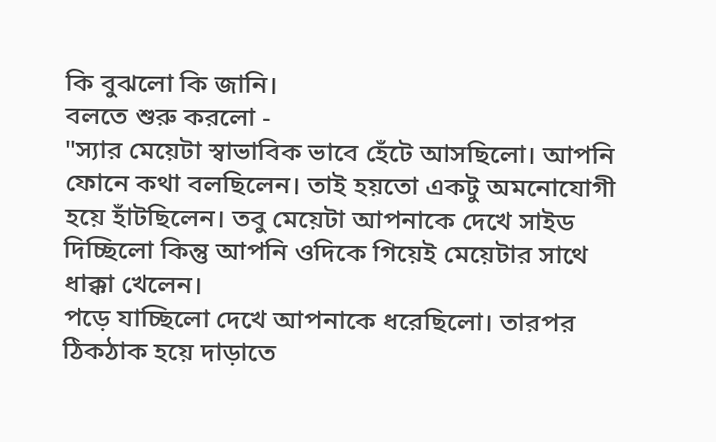কি বুঝলো কি জানি।
বলতে শুরু করলো -
"স্যার মেয়েটা স্বাভাবিক ভাবে হেঁটে আসছিলো। আপনি ফোনে কথা বলছিলেন। তাই হয়তো একটু অমনোযোগী হয়ে হাঁটছিলেন। তবু মেয়েটা আপনাকে দেখে সাইড দিচ্ছিলো কিন্তু আপনি ওদিকে গিয়েই মেয়েটার সাথে ধাক্কা খেলেন।
পড়ে যাচ্ছিলো দেখে আপনাকে ধরেছিলো। তারপর ঠিকঠাক হয়ে দাড়াতে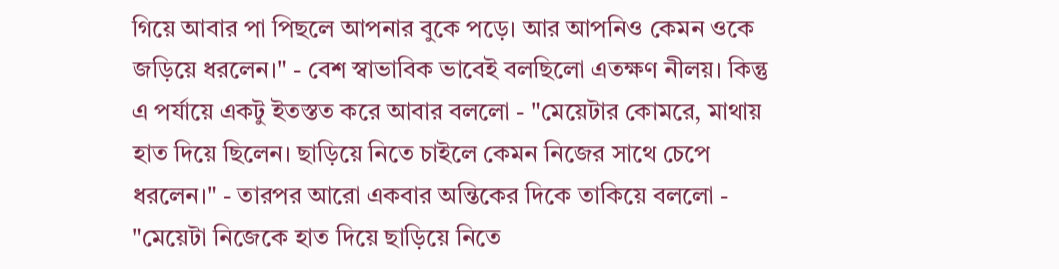গিয়ে আবার পা পিছলে আপনার বুকে পড়ে। আর আপনিও কেমন ওকে জড়িয়ে ধরলেন।" - বেশ স্বাভাবিক ভাবেই বলছিলো এতক্ষণ নীলয়। কিন্তু এ পর্যায়ে একটু ইতস্তত করে আবার বললো - "মেয়েটার কোমরে, মাথায় হাত দিয়ে ছিলেন। ছাড়িয়ে নিতে চাইলে কেমন নিজের সাথে চেপে ধরলেন।" - তারপর আরো একবার অন্তিকের দিকে তাকিয়ে বললো - "মেয়েটা নিজেকে হাত দিয়ে ছাড়িয়ে নিতে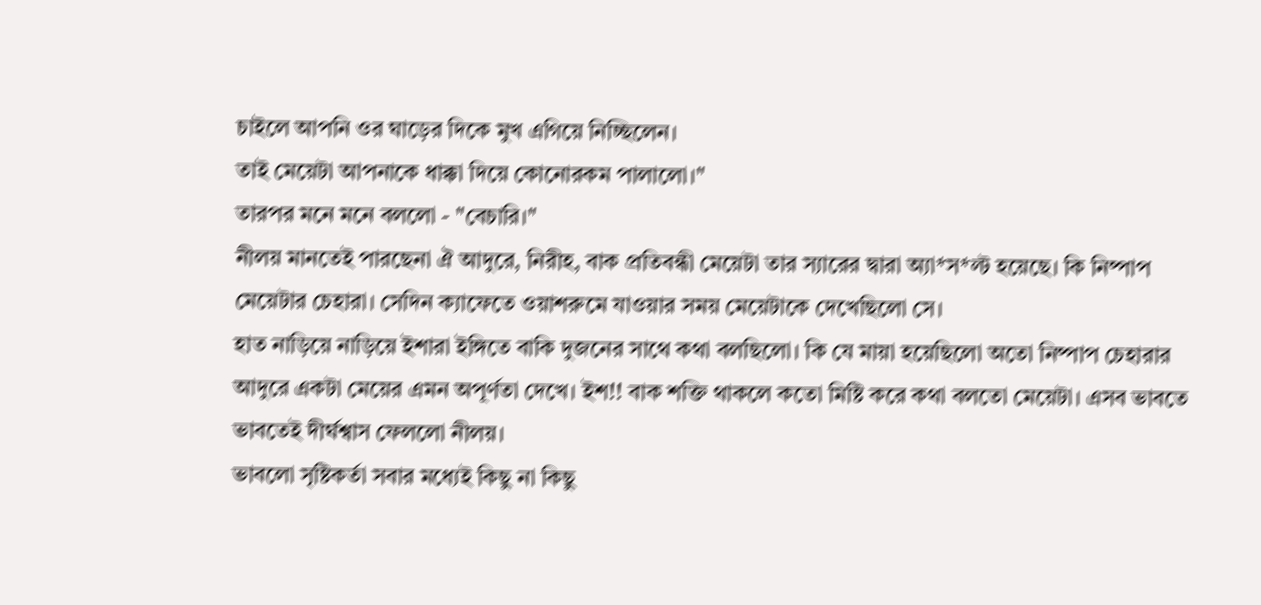চাইলে আপনি ওর ঘাড়ের দিকে মুখ এগিয়ে নিচ্ছিলেন।
তাই মেয়েটা আপনাকে ধাক্কা দিয়ে কোনোরকম পালালো।"
তারপর মনে মনে বললো - "বেচারি।"
নীলয় মানতেই পারছেনা ঐ আদুরে, নিরীহ, বাক প্রতিবন্ধী মেয়েটা তার স্যারের দ্বারা অ্যা*স*ল্ট হয়েছে। কি নিষ্পাপ মেয়েটার চেহারা। সেদিন ক্যাফেতে ওয়াশরুমে যাওয়ার সময় মেয়েটাকে দেখেছিলো সে।
হাত নাড়িয়ে নাড়িয়ে ইশারা ইঙ্গিতে বাকি দুজনের সাথে কথা বলছিলো। কি যে মায়া হয়েছিলো অতো নিষ্পাপ চেহারার আদুরে একটা মেয়ের এমন অপূর্ণতা দেখে। ইশ!! বাক শক্তি থাকলে কতো মিষ্টি করে কথা বলতো মেয়েটা। এসব ভাবতে ভাবতেই দীর্ঘশ্বাস ফেললো নীলয়।
ভাবলো সৃষ্টিকর্তা সবার মধ্যেই কিছু না কিছু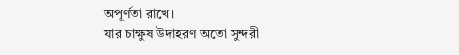অপূর্ণতা রাখে।
যার চাক্ষুষ উদাহরণ অতো সুন্দরী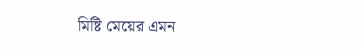মিষ্টি মেয়ের এমন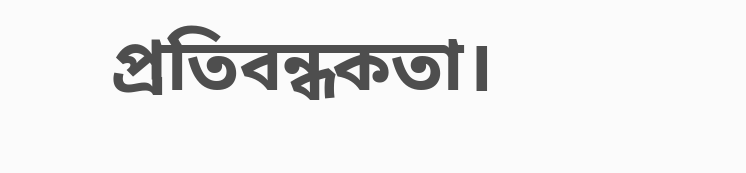প্রতিবন্ধকতা।